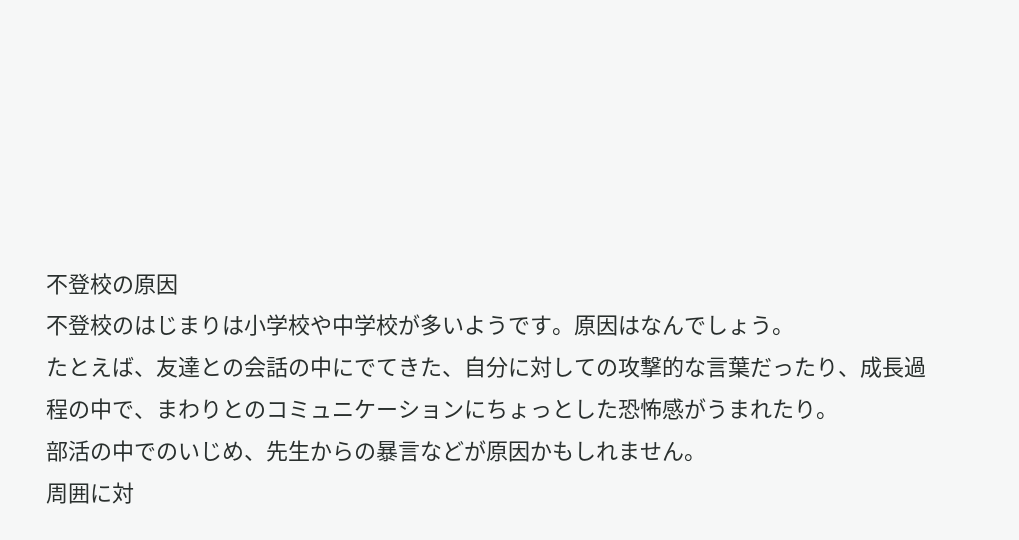不登校の原因
不登校のはじまりは小学校や中学校が多いようです。原因はなんでしょう。
たとえば、友達との会話の中にでてきた、自分に対しての攻撃的な言葉だったり、成長過程の中で、まわりとのコミュニケーションにちょっとした恐怖感がうまれたり。
部活の中でのいじめ、先生からの暴言などが原因かもしれません。
周囲に対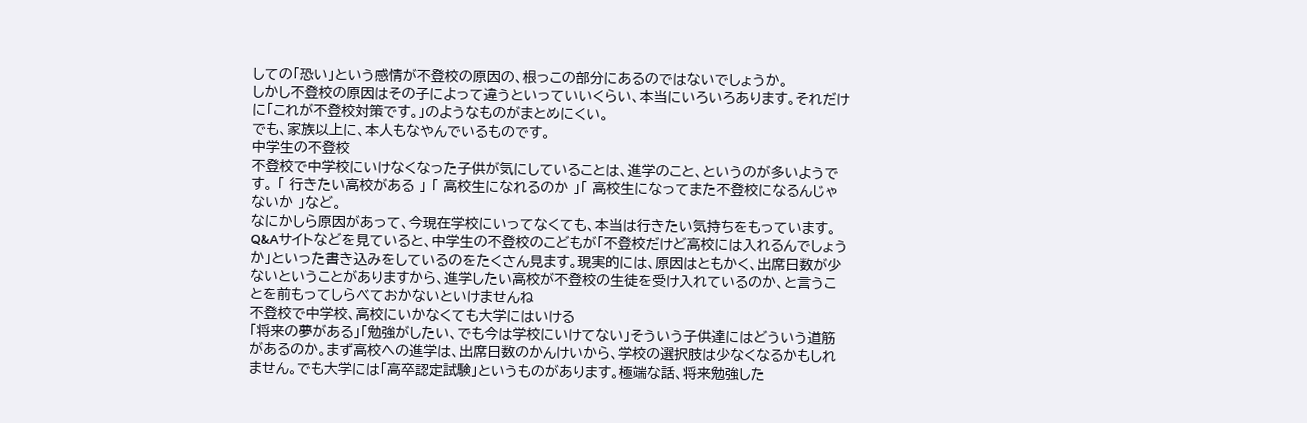しての「恐い」という感情が不登校の原因の、根っこの部分にあるのではないでしょうか。
しかし不登校の原因はその子によって違うといっていいくらい、本当にいろいろあります。それだけに「これが不登校対策です。」のようなものがまとめにくい。
でも、家族以上に、本人もなやんでいるものです。
中学生の不登校
不登校で中学校にいけなくなった子供が気にしていることは、進学のこと、というのが多いようです。 「 行きたい高校がある 」 「 高校生になれるのか 」「 高校生になってまた不登校になるんじゃないか 」など。
なにかしら原因があって、今現在学校にいってなくても、本当は行きたい気持ちをもっています。
Q&Aサイトなどを見ていると、中学生の不登校のこどもが「不登校だけど高校には入れるんでしょうか」といった書き込みをしているのをたくさん見ます。現実的には、原因はともかく、出席日数が少ないということがありますから、進学したい高校が不登校の生徒を受け入れているのか、と言うことを前もってしらべておかないといけませんね
不登校で中学校、高校にいかなくても大学にはいける
「将来の夢がある」「勉強がしたい、でも今は学校にいけてない」そういう子供達にはどういう道筋があるのか。まず高校への進学は、出席日数のかんけいから、学校の選択肢は少なくなるかもしれません。でも大学には「高卒認定試験」というものがあります。極端な話、将来勉強した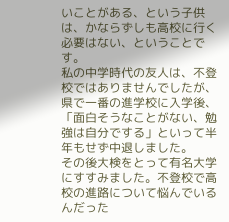いことがある、という子供は、かならずしも高校に行く必要はない、ということです。
私の中学時代の友人は、不登校ではありませんでしたが、県で一番の進学校に入学後、「面白そうなことがない、勉強は自分でする」といって半年もせず中退しました。
その後大検をとって有名大学にすすみました。不登校で高校の進路について悩んでいるんだった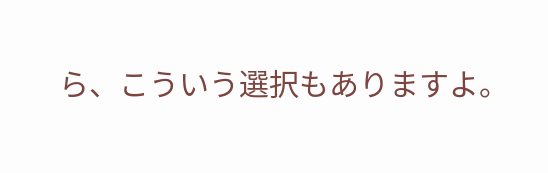ら、こういう選択もありますよ。